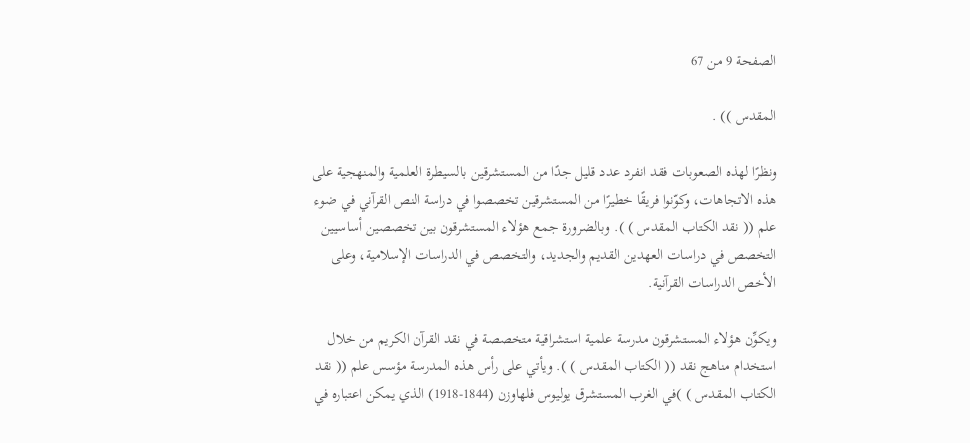الصفحة 9 من 67

المقدس )) .

ونظرًا لهذه الصعوبات فقد انفرد عدد قليل جدًا من المستشرقين بالسيطرة العلمية والمنهجية على هذه الاتجاهات، وكوّنوا فريقًا خطيرًا من المستشرقين تخصصوا في دراسة النص القرآني في ضوء علم (( نقد الكتاب المقدس ) ). وبالضرورة جمع هؤلاء المستشرقون بين تخصصين أساسيين التخصص في دراسات العهدين القديم والجديد، والتخصص في الدراسات الإسلامية، وعلى الأخص الدراسات القرآنية.

ويكوِّن هؤلاء المستشرقون مدرسة علمية استشراقية متخصصة في نقد القرآن الكريم من خلال استخدام مناهج نقد (( الكتاب المقدس ) ). ويأتي على رأس هذه المدرسة مؤسس علم (( نقد الكتاب المقدس ) )في الغرب المستشرق يوليوس فلهاوزن (1844-1918) الذي يمكن اعتباره في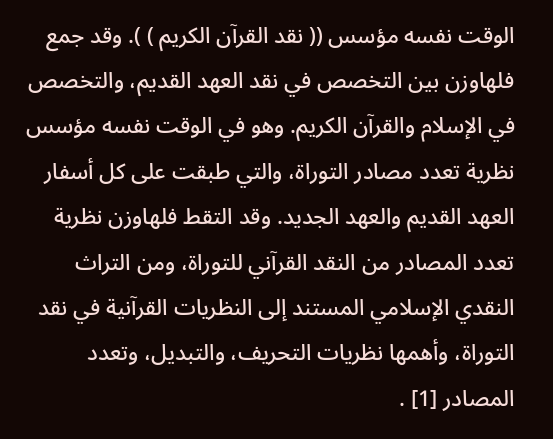الوقت نفسه مؤسس (( نقد القرآن الكريم ) ). وقد جمع فلهاوزن بين التخصص في نقد العهد القديم، والتخصص في الإسلام والقرآن الكريم. وهو في الوقت نفسه مؤسس نظرية تعدد مصادر التوراة، والتي طبقت على كل أسفار العهد القديم والعهد الجديد. وقد التقط فلهاوزن نظرية تعدد المصادر من النقد القرآني للتوراة، ومن التراث النقدي الإسلامي المستند إلى النظريات القرآنية في نقد التوراة، وأهمها نظريات التحريف، والتبديل، وتعدد المصادر [1] .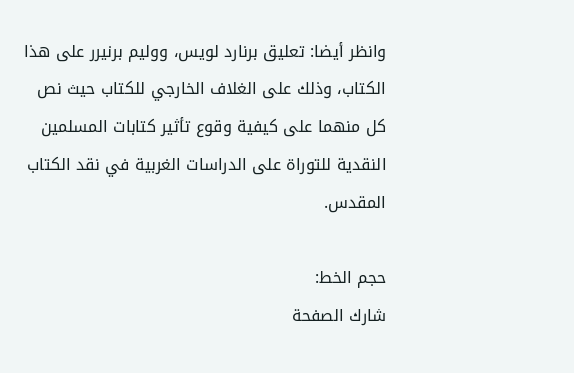وانظر أيضا: تعليق برنارد لويس، ووليم برنيرر على هذا الكتاب، وذلك على الغلاف الخارجي للكتاب حيث نص كل منهما على كيفية وقوع تأثير كتابات المسلمين النقدية للتوراة على الدراسات الغربية في نقد الكتاب المقدس.

حجم الخط:
شارك الصفحة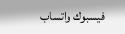فيسبوك واتساب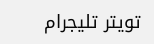تويتر تليجرام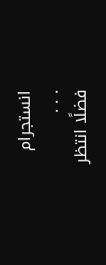انستجرام
. . .
فضلًا انتظر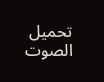تحميل الصوت